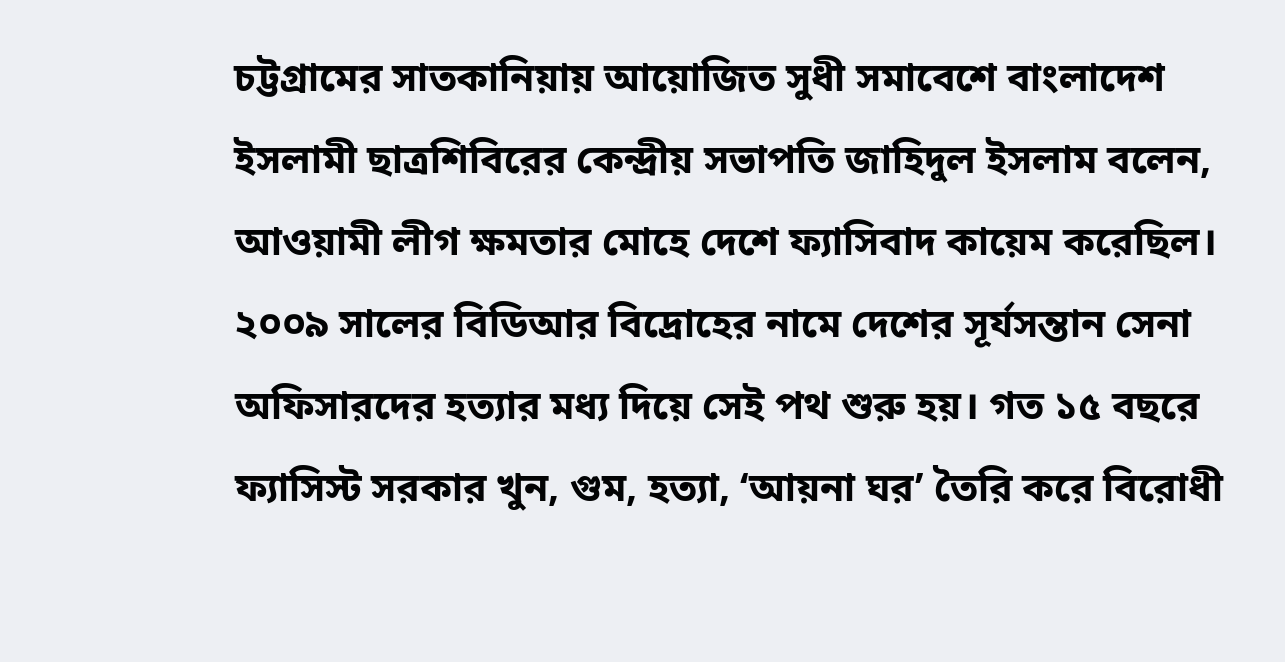চট্টগ্রামের সাতকানিয়ায় আয়োজিত সুধী সমাবেশে বাংলাদেশ ইসলামী ছাত্রশিবিরের কেন্দ্রীয় সভাপতি জাহিদুল ইসলাম বলেন, আওয়ামী লীগ ক্ষমতার মোহে দেশে ফ্যাসিবাদ কায়েম করেছিল। ২০০৯ সালের বিডিআর বিদ্রোহের নামে দেশের সূর্যসন্তান সেনা অফিসারদের হত্যার মধ্য দিয়ে সেই পথ শুরু হয়। গত ১৫ বছরে ফ্যাসিস্ট সরকার খুন, গুম, হত্যা, ‘আয়না ঘর’ তৈরি করে বিরোধী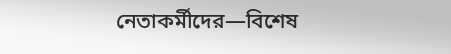নেতাকর্মীদের—বিশেষ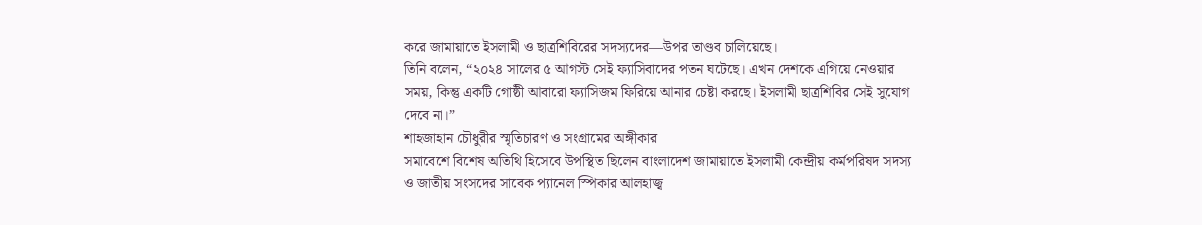করে জামায়াতে ইসলামী ও ছাত্রশিবিরের সদস্যদের—উপর তাণ্ডব চালিয়েছে।
তিনি বলেন, “২০২৪ সালের ৫ আগস্ট সেই ফ্যাসিবাদের পতন ঘটেছে। এখন দেশকে এগিয়ে নেওয়ার সময়, কিন্তু একটি গোষ্ঠী আবারো ফ্যাসিজম ফিরিয়ে আনার চেষ্টা করছে। ইসলামী ছাত্রশিবির সেই সুযোগ দেবে না।”
শাহজাহান চৌধুরীর স্মৃতিচারণ ও সংগ্রামের অঙ্গীকার
সমাবেশে বিশেষ অতিথি হিসেবে উপস্থিত ছিলেন বাংলাদেশ জামায়াতে ইসলামী কেন্দ্রীয় কর্মপরিষদ সদস্য ও জাতীয় সংসদের সাবেক প্যানেল স্পিকার আলহাজ্ব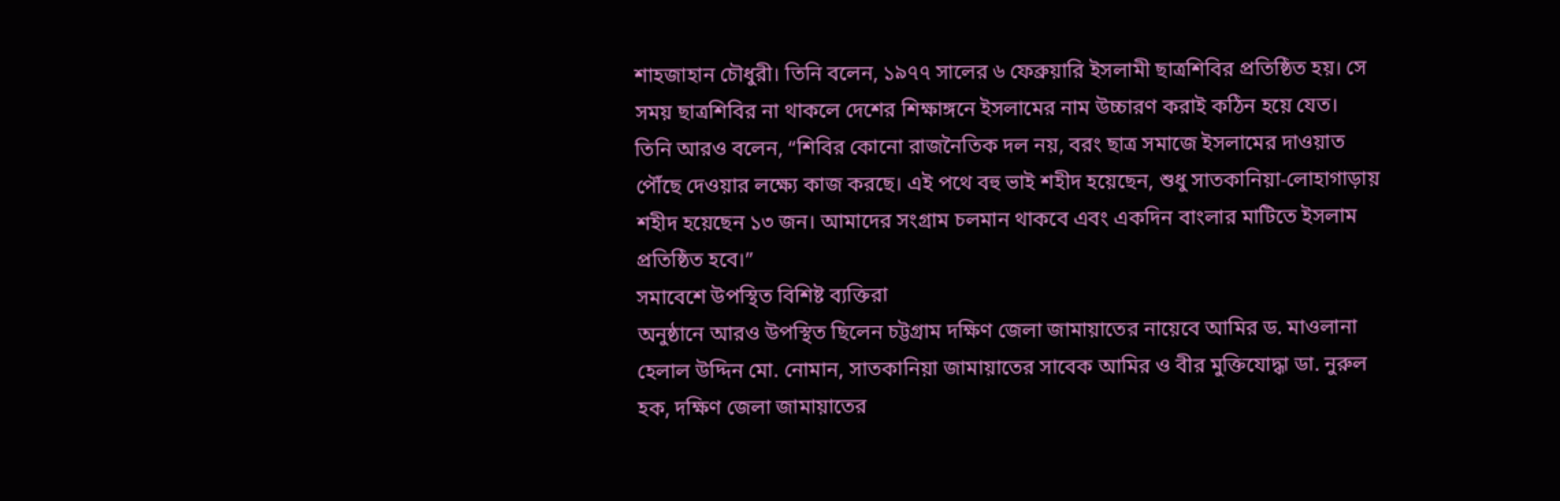শাহজাহান চৌধুরী। তিনি বলেন, ১৯৭৭ সালের ৬ ফেব্রুয়ারি ইসলামী ছাত্রশিবির প্রতিষ্ঠিত হয়। সে সময় ছাত্রশিবির না থাকলে দেশের শিক্ষাঙ্গনে ইসলামের নাম উচ্চারণ করাই কঠিন হয়ে যেত।
তিনি আরও বলেন, “শিবির কোনো রাজনৈতিক দল নয়, বরং ছাত্র সমাজে ইসলামের দাওয়াত পৌঁছে দেওয়ার লক্ষ্যে কাজ করছে। এই পথে বহু ভাই শহীদ হয়েছেন, শুধু সাতকানিয়া-লোহাগাড়ায় শহীদ হয়েছেন ১৩ জন। আমাদের সংগ্রাম চলমান থাকবে এবং একদিন বাংলার মাটিতে ইসলাম প্রতিষ্ঠিত হবে।”
সমাবেশে উপস্থিত বিশিষ্ট ব্যক্তিরা
অনুষ্ঠানে আরও উপস্থিত ছিলেন চট্টগ্রাম দক্ষিণ জেলা জামায়াতের নায়েবে আমির ড. মাওলানা হেলাল উদ্দিন মো. নোমান, সাতকানিয়া জামায়াতের সাবেক আমির ও বীর মুক্তিযোদ্ধা ডা. নুরুল হক, দক্ষিণ জেলা জামায়াতের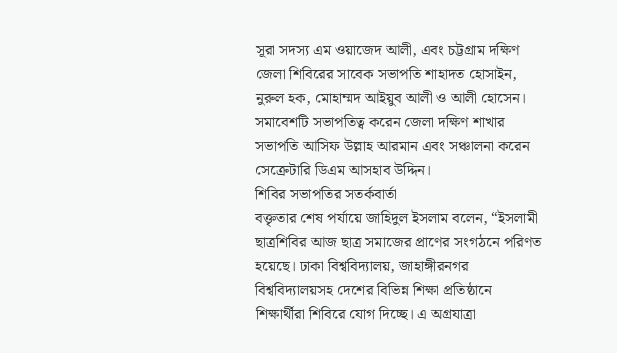সূরা সদস্য এম ওয়াজেদ আলী, এবং চট্টগ্রাম দক্ষিণ জেলা শিবিরের সাবেক সভাপতি শাহাদত হোসাইন, নুরুল হক, মোহাম্মদ আইয়ুব আলী ও আলী হোসেন।
সমাবেশটি সভাপতিত্ব করেন জেলা দক্ষিণ শাখার সভাপতি আসিফ উল্লাহ আরমান এবং সঞ্চালনা করেন সেক্রেটারি ডিএম আসহাব উদ্দিন।
শিবির সভাপতির সতর্কবার্তা
বক্তৃতার শেষ পর্যায়ে জাহিদুল ইসলাম বলেন, “ইসলামী ছাত্রশিবির আজ ছাত্র সমাজের প্রাণের সংগঠনে পরিণত হয়েছে। ঢাকা বিশ্ববিদ্যালয়, জাহাঙ্গীরনগর বিশ্ববিদ্যালয়সহ দেশের বিভিন্ন শিক্ষা প্রতিষ্ঠানে শিক্ষার্থীরা শিবিরে যোগ দিচ্ছে। এ অগ্রযাত্রা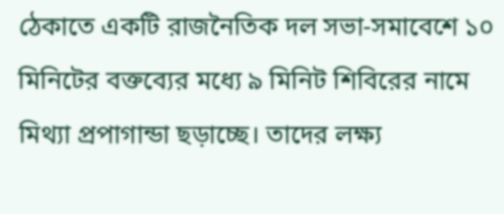ঠেকাতে একটি রাজনৈতিক দল সভা-সমাবেশে ১০ মিনিটের বক্তব্যের মধ্যে ৯ মিনিট শিবিরের নামে মিথ্যা প্রপাগান্ডা ছড়াচ্ছে। তাদের লক্ষ্য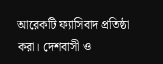আরেকটি ফ্যাসিবাদ প্রতিষ্ঠা করা। দেশবাসী ও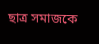ছাত্র সমাজকে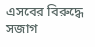এসবের বিরুদ্ধে সজাগ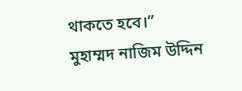থাকতে হবে।”
মুহাম্মদ নাজিম উদ্দিন